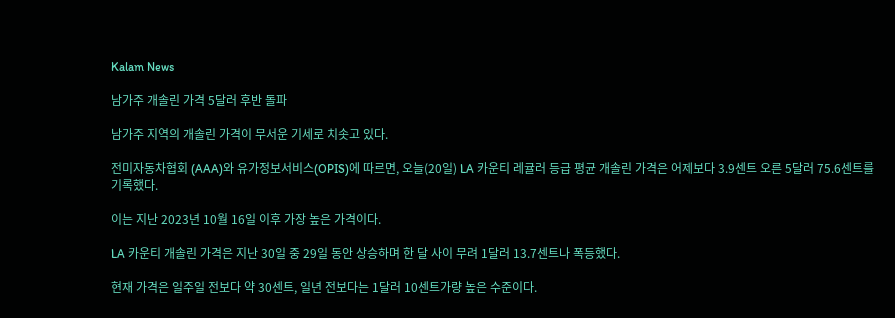Kalam News

남가주 개솔린 가격 5달러 후반 돌파

남가주 지역의 개솔린 가격이 무서운 기세로 치솟고 있다.

전미자동차협회 (AAA)와 유가정보서비스(OPIS)에 따르면, 오늘(20일) LA 카운티 레귤러 등급 평균 개솔린 가격은 어제보다 3.9센트 오른 5달러 75.6센트를 기록했다.

이는 지난 2023년 10월 16일 이후 가장 높은 가격이다.

LA 카운티 개솔린 가격은 지난 30일 중 29일 동안 상승하며 한 달 사이 무려 1달러 13.7센트나 폭등했다.

현재 가격은 일주일 전보다 약 30센트, 일년 전보다는 1달러 10센트가량 높은 수준이다.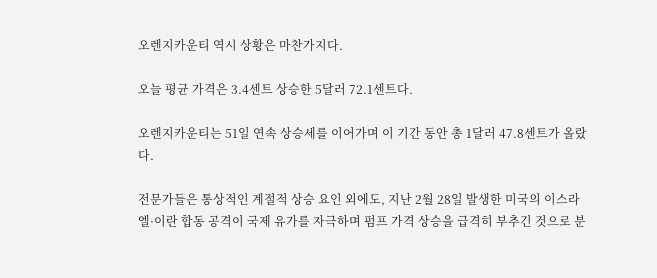오렌지카운티 역시 상황은 마찬가지다.

오늘 평균 가격은 3.4센트 상승한 5달러 72.1센트다.

오렌지카운티는 51일 연속 상승세를 이어가며 이 기간 동안 총 1달러 47.8센트가 올랐다.

전문가들은 통상적인 계절적 상승 요인 외에도, 지난 2월 28일 발생한 미국의 이스라엘·이란 합동 공격이 국제 유가를 자극하며 펌프 가격 상승을 급격히 부추긴 것으로 분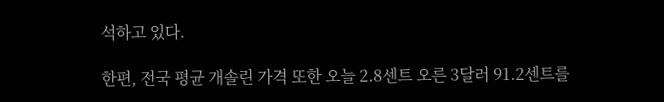석하고 있다.

한편, 전국 평균 개솔린 가격 또한 오늘 2.8센트 오른 3달러 91.2센트를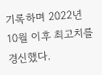기록하며 2022년 10월 이후 최고치를 경신했다.